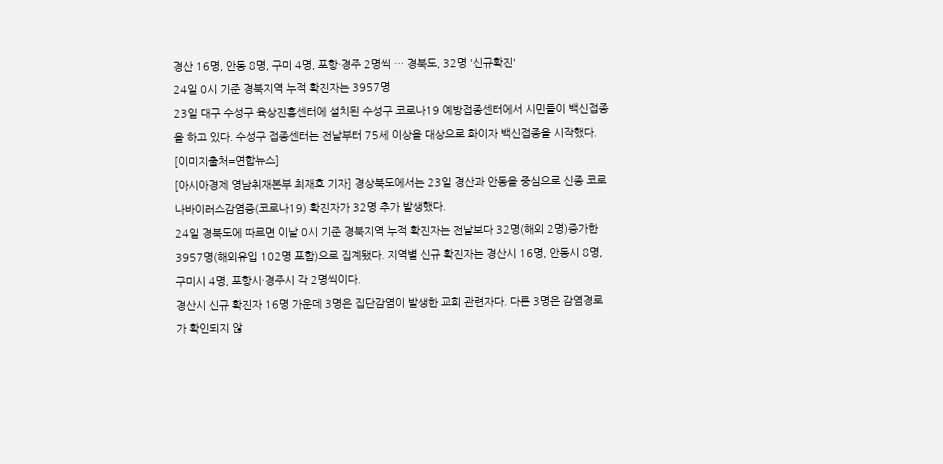경산 16명, 안동 8명, 구미 4명, 포항·경주 2명씩 … 경북도, 32명 '신규확진'
24일 0시 기준 경북지역 누적 확진자는 3957명
23일 대구 수성구 육상진흥센터에 설치된 수성구 코로나19 예방접종센터에서 시민들이 백신접종을 하고 있다. 수성구 접종센터는 전날부터 75세 이상을 대상으로 화이자 백신접종을 시작했다. [이미지출처=연합뉴스]
[아시아경제 영남취재본부 최재호 기자] 경상북도에서는 23일 경산과 안동을 중심으로 신종 코로나바이러스감염증(코로나19) 확진자가 32명 추가 발생했다.
24일 경북도에 따르면 이날 0시 기준 경북지역 누적 확진자는 전날보다 32명(해외 2명)증가한 3957명(해외유입 102명 포함)으로 집계됐다. 지역별 신규 확진자는 경산시 16명, 안동시 8명, 구미시 4명, 포항시·경주시 각 2명씩이다.
경산시 신규 확진자 16명 가운데 3명은 집단감염이 발생한 교회 관련자다. 다른 3명은 감염경로가 확인되지 않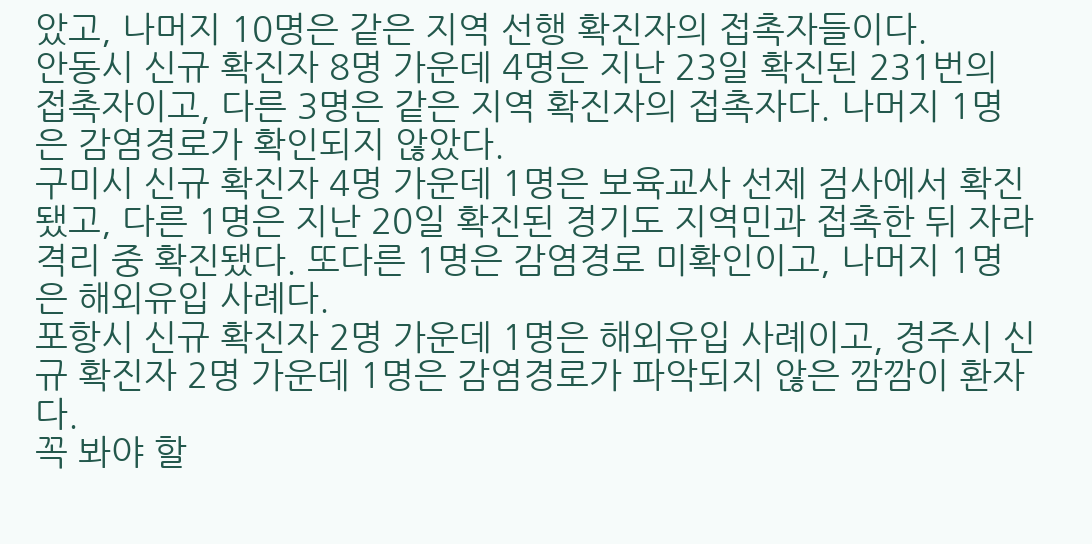았고, 나머지 10명은 같은 지역 선행 확진자의 접촉자들이다.
안동시 신규 확진자 8명 가운데 4명은 지난 23일 확진된 231번의 접촉자이고, 다른 3명은 같은 지역 확진자의 접촉자다. 나머지 1명은 감염경로가 확인되지 않았다.
구미시 신규 확진자 4명 가운데 1명은 보육교사 선제 검사에서 확진됐고, 다른 1명은 지난 20일 확진된 경기도 지역민과 접촉한 뒤 자라격리 중 확진됐다. 또다른 1명은 감염경로 미확인이고, 나머지 1명은 해외유입 사례다.
포항시 신규 확진자 2명 가운데 1명은 해외유입 사례이고, 경주시 신규 확진자 2명 가운데 1명은 감염경로가 파악되지 않은 깜깜이 환자다.
꼭 봐야 할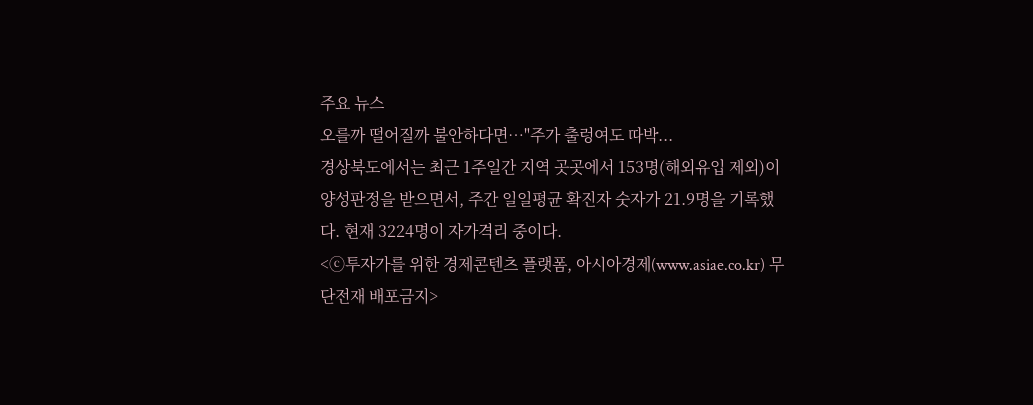주요 뉴스
오를까 떨어질까 불안하다면…"주가 출렁여도 따박...
경상북도에서는 최근 1주일간 지역 곳곳에서 153명(해외유입 제외)이 양성판정을 받으면서, 주간 일일평균 확진자 숫자가 21.9명을 기록했다. 현재 3224명이 자가격리 중이다.
<ⓒ투자가를 위한 경제콘텐츠 플랫폼, 아시아경제(www.asiae.co.kr) 무단전재 배포금지>